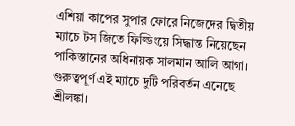এশিয়া কাপের সুপার ফোরে নিজেদের দ্বিতীয় ম্যাচে টস জিতে ফিল্ডিংয়ে সিদ্ধান্ত নিয়েছেন পাকিস্তানের অধিনায়ক সালমান আলি আগা। গুরুত্বপূর্ণ এই ম্যাচে দুটি পরিবর্তন এনেছে শ্রীলঙ্কা।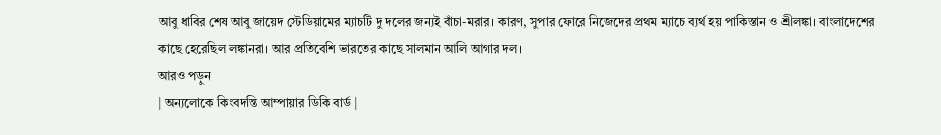আবু ধাবির শেষ আবু জায়েদ স্টেডিয়ামের ম্যাচটি দু দলের জন্যই বাঁচা-মরার। কারণ, সুপার ফোরে নিজেদের প্রথম ম্যাচে ব্যর্থ হয় পাকিস্তান ও শ্রীলঙ্কা। বাংলাদেশের কাছে হেরেছিল লঙ্কানরা। আর প্রতিবেশি ভারতের কাছে সালমান আলি আগার দল।
আরও পড়ুন
| অন্যলোকে কিংবদন্তি আম্পায়ার ডিকি বার্ড |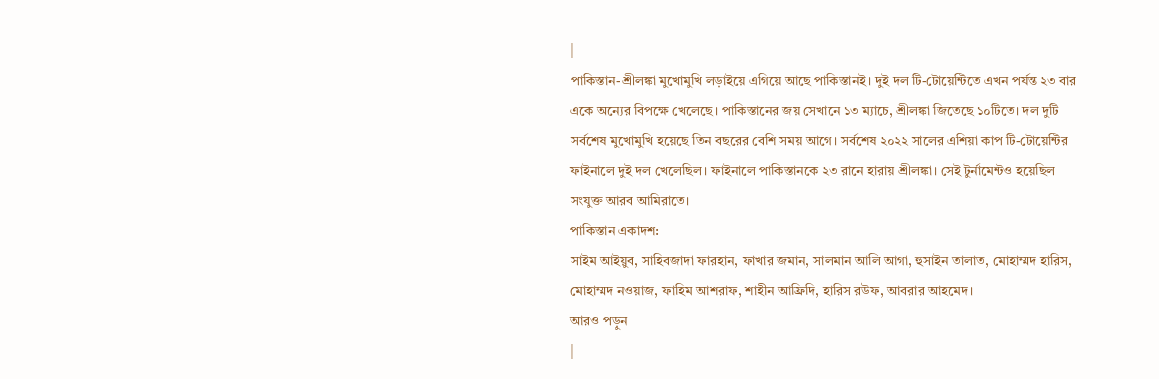|
পাকিস্তান-শ্রীলঙ্কা মুখোমুখি লড়াইয়ে এগিয়ে আছে পাকিস্তানই। দুই দল টি-টোয়েন্টিতে এখন পর্যন্ত ২৩ বার একে অন্যের বিপক্ষে খেলেছে। পাকিস্তানের জয় সেখানে ১৩ ম্যাচে, শ্রীলঙ্কা জিতেছে ১০টিতে। দল দুটি সর্বশেষ মুখোমুখি হয়েছে তিন বছরের বেশি সময় আগে। সর্বশেষ ২০২২ সালের এশিয়া কাপ টি-টোয়েন্টির ফাইনালে দুই দল খেলেছিল। ফাইনালে পাকিস্তানকে ২৩ রানে হারায় শ্রীলঙ্কা। সেই টুর্নামেন্টও হয়েছিল সংযুক্ত আরব আমিরাতে।
পাকিস্তান একাদশ:
সাইম আইয়ুব, সাহিবজাদা ফারহান, ফাখার জমান, সালমান আলি আগা, হুসাইন তালাত, মোহাম্মদ হারিস, মোহাম্মদ নওয়াজ, ফাহিম আশরাফ, শাহীন আফ্রিদি, হারিস রউফ, আবরার আহমেদ।
আরও পড়ুন
|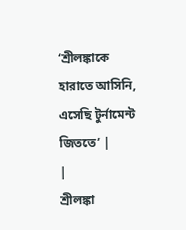‘শ্রীলঙ্কাকে হারাতে আসিনি, এসেছি টুর্নামেন্ট জিততে’ |
|
শ্রীলঙ্কা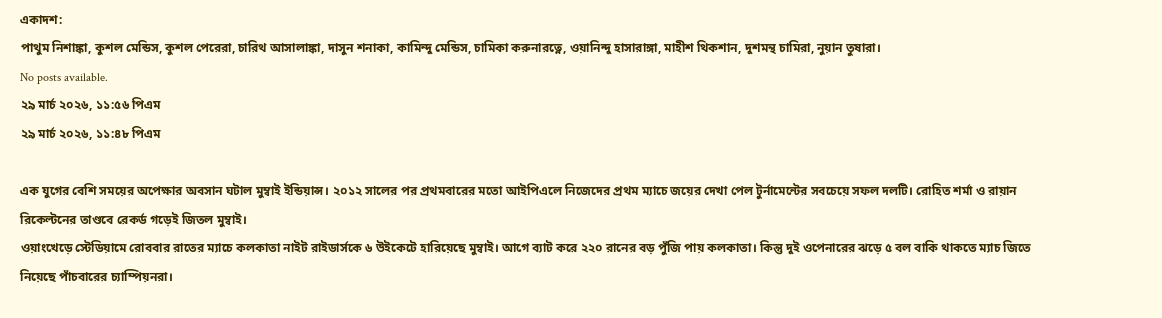একাদশ:
পাথুম নিশাঙ্কা, কুশল মেন্ডিস, কুশল পেরেরা, চারিথ আসালাঙ্কা, দাসুন শনাকা, কামিন্দু মেন্ডিস, চামিকা করুনারত্নে, ওয়ানিন্দু হাসারাঙ্গা, মাহীশ থিকশান, দুশমন্থ চামিরা, নুয়ান তুষারা।
No posts available.
২৯ মার্চ ২০২৬, ১১:৫৬ পিএম
২৯ মার্চ ২০২৬, ১১:৪৮ পিএম

এক যুগের বেশি সময়ের অপেক্ষার অবসান ঘটাল মুম্বাই ইন্ডিয়ান্স। ২০১২ সালের পর প্রথমবারের মতো আইপিএলে নিজেদের প্রথম ম্যাচে জয়ের দেখা পেল টুর্নামেন্টের সবচেয়ে সফল দলটি। রোহিত শর্মা ও রায়ান রিকেল্টনের তাণ্ডবে রেকর্ড গড়েই জিতল মুম্বাই।
ওয়াংখেড়ে স্টেডিয়ামে রোববার রাতের ম্যাচে কলকাতা নাইট রাইডার্সকে ৬ উইকেটে হারিয়েছে মুম্বাই। আগে ব্যাট করে ২২০ রানের বড় পুঁজি পায় কলকাতা। কিন্তু দুই ওপেনারের ঝড়ে ৫ বল বাকি থাকতে ম্যাচ জিতে নিয়েছে পাঁচবারের চ্যাম্পিয়নরা।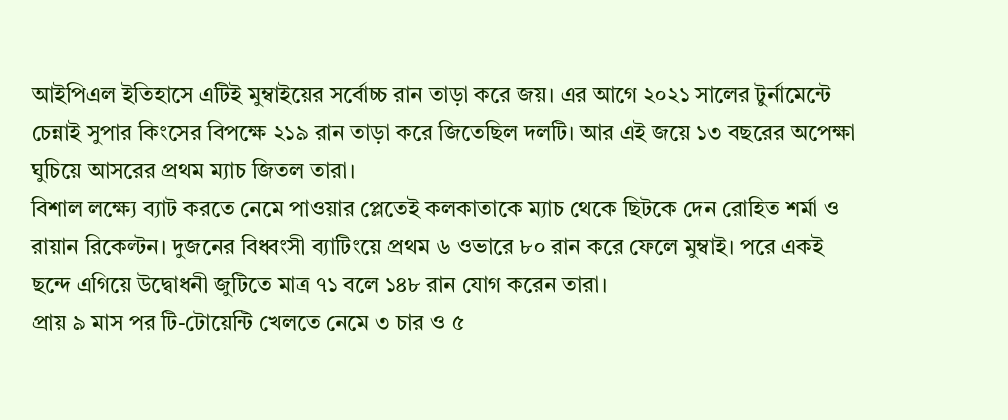আইপিএল ইতিহাসে এটিই মুম্বাইয়ের সর্বোচ্চ রান তাড়া করে জয়। এর আগে ২০২১ সালের টুর্নামেন্টে চেন্নাই সুপার কিংসের বিপক্ষে ২১৯ রান তাড়া করে জিতেছিল দলটি। আর এই জয়ে ১৩ বছরের অপেক্ষা ঘুচিয়ে আসরের প্রথম ম্যাচ জিতল তারা।
বিশাল লক্ষ্যে ব্যাট করতে নেমে পাওয়ার প্লেতেই কলকাতাকে ম্যাচ থেকে ছিটকে দেন রোহিত শর্মা ও রায়ান রিকেল্টন। দুজনের বিধ্বংসী ব্যাটিংয়ে প্রথম ৬ ওভারে ৮০ রান করে ফেলে মুম্বাই। পরে একই ছন্দে এগিয়ে উদ্বোধনী জুটিতে মাত্র ৭১ বলে ১৪৮ রান যোগ করেন তারা।
প্রায় ৯ মাস পর টি-টোয়েন্টি খেলতে নেমে ৩ চার ও ৫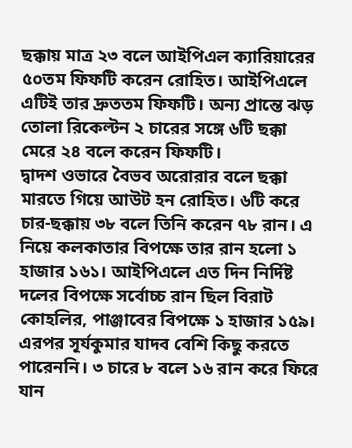ছক্কায় মাত্র ২৩ বলে আইপিএল ক্যারিয়ারের ৫০তম ফিফটি করেন রোহিত। আইপিএলে এটিই তার দ্রুততম ফিফটি। অন্য প্রান্তে ঝড় তোলা রিকেল্টন ২ চারের সঙ্গে ৬টি ছক্কা মেরে ২৪ বলে করেন ফিফটি।
দ্বাদশ ওভারে বৈভব অরোরার বলে ছক্কা মারতে গিয়ে আউট হন রোহিত। ৬টি করে চার-ছক্কায় ৩৮ বলে তিনি করেন ৭৮ রান। এ নিয়ে কলকাতার বিপক্ষে তার রান হলো ১ হাজার ১৬১। আইপিএলে এত দিন নির্দিষ্ট দলের বিপক্ষে সর্বোচ্চ রান ছিল বিরাট কোহলির, পাঞ্জাবের বিপক্ষে ১ হাজার ১৫৯।
এরপর সূর্যকুমার যাদব বেশি কিছু করতে পারেননি। ৩ চারে ৮ বলে ১৬ রান করে ফিরে যান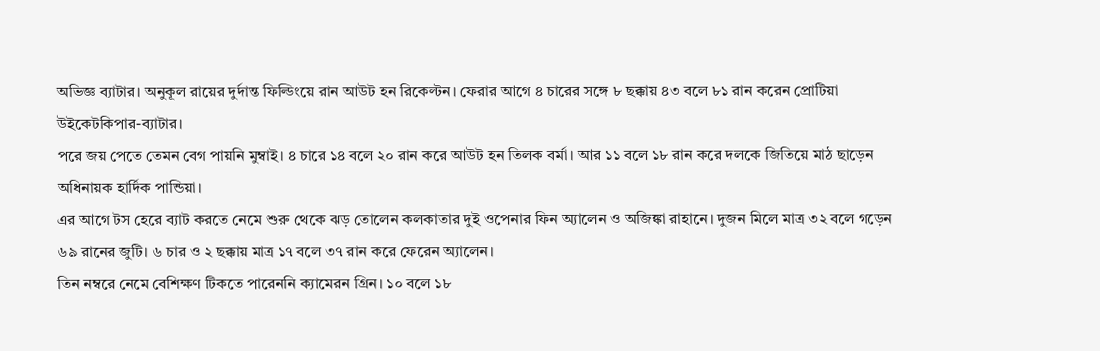অভিজ্ঞ ব্যাটার। অনুকূল রায়ের দুর্দান্ত ফিল্ডিংয়ে রান আউট হন রিকেল্টন। ফেরার আগে ৪ চারের সঙ্গে ৮ ছক্কায় ৪৩ বলে ৮১ রান করেন প্রোটিয়া উইকেটকিপার-ব্যাটার।
পরে জয় পেতে তেমন বেগ পায়নি মুম্বাই। ৪ চারে ১৪ বলে ২০ রান করে আউট হন তিলক বর্মা। আর ১১ বলে ১৮ রান করে দলকে জিতিয়ে মাঠ ছাড়েন অধিনায়ক হার্দিক পান্ডিয়া।
এর আগে টস হেরে ব্যাট করতে নেমে শুরু থেকে ঝড় তোলেন কলকাতার দুই ওপেনার ফিন অ্যালেন ও অজিঙ্কা রাহানে। দুজন মিলে মাত্র ৩২ বলে গড়েন ৬৯ রানের জুটি। ৬ চার ও ২ ছক্কায় মাত্র ১৭ বলে ৩৭ রান করে ফেরেন অ্যালেন।
তিন নম্বরে নেমে বেশিক্ষণ টিকতে পারেননি ক্যামেরন গ্রিন। ১০ বলে ১৮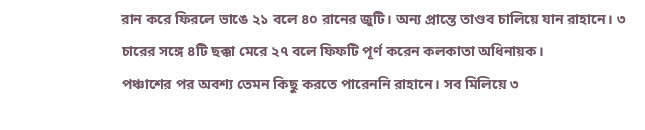রান করে ফিরলে ভাঙে ২১ বলে ৪০ রানের জুটি। অন্য প্রান্তে তাণ্ডব চালিয়ে যান রাহানে। ৩ চারের সঙ্গে ৪টি ছক্কা মেরে ২৭ বলে ফিফটি পূর্ণ করেন কলকাতা অধিনায়ক।
পঞ্চাশের পর অবশ্য তেমন কিছু করতে পারেননি রাহানে। সব মিলিয়ে ৩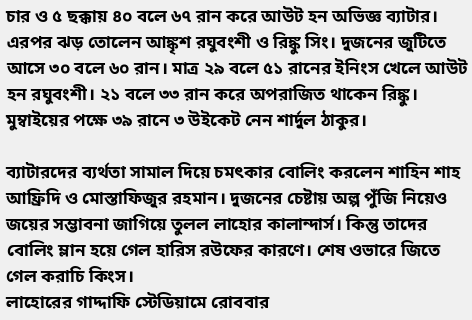চার ও ৫ ছক্কায় ৪০ বলে ৬৭ রান করে আউট হন অভিজ্ঞ ব্যাটার।
এরপর ঝড় তোলেন আঙ্কৃশ রঘুবংশী ও রিঙ্কু সিং। দুজনের জুটিতে আসে ৩০ বলে ৬০ রান। মাত্র ২৯ বলে ৫১ রানের ইনিংস খেলে আউট হন রঘুবংশী। ২১ বলে ৩৩ রান করে অপরাজিত থাকেন রিঙ্কু।
মুম্বাইয়ের পক্ষে ৩৯ রানে ৩ উইকেট নেন শার্দুল ঠাকুর।

ব্যাটারদের ব্যর্থতা সামাল দিয়ে চমৎকার বোলিং করলেন শাহিন শাহ আফ্রিদি ও মোস্তাফিজুর রহমান। দুজনের চেষ্টায় অল্প পুঁজি নিয়েও জয়ের সম্ভাবনা জাগিয়ে তুলল লাহোর কালান্দার্স। কিন্তু তাদের বোলিং ম্লান হয়ে গেল হারিস রউফের কারণে। শেষ ওভারে জিতে গেল করাচি কিংস।
লাহোরের গাদ্দাফি স্টেডিয়ামে রোববার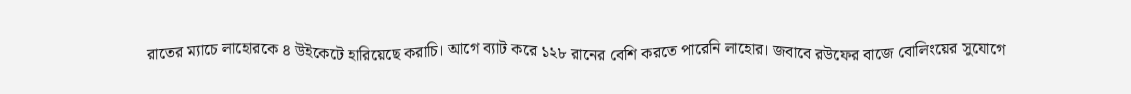রাতের ম্যাচে লাহোরকে ৪ উইকেটে হারিয়েছে করাচি। আগে ব্যাট করে ১২৮ রানের বেশি করতে পারেনি লাহোর। জবাবে রউফের বাজে বোলিংয়ের সুযোগে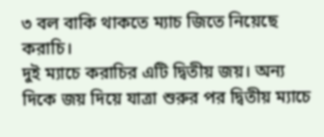৩ বল বাকি থাকতে ম্যাচ জিতে নিয়েছে করাচি।
দুই ম্যাচে করাচির এটি দ্বিতীয় জয়। অন্য দিকে জয় দিয়ে যাত্রা শুরুর পর দ্বিতীয় ম্যাচে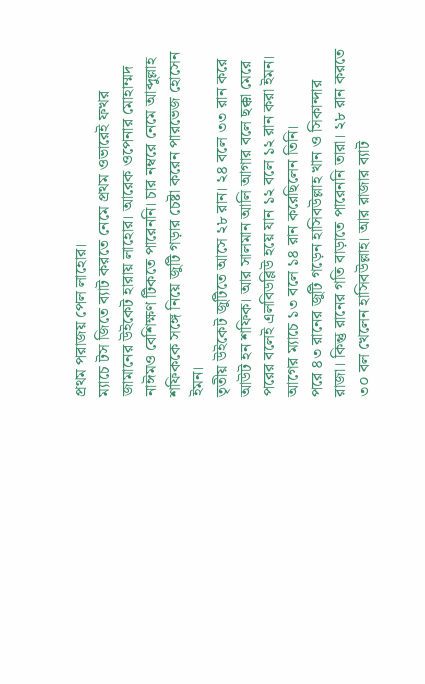প্রথম পরাজয় পেল লাহোর।
ম্যাচে টস জিতে ব্যাট করতে নেমে প্রথম ওভারেই ফখর জামানের উইকেট হারায় লাহোর। আরেক ওপেনার মোহাম্মদ নাঈমও বেশিক্ষণ টিকতে পারেননি। চার নম্বরে নেমে আব্দুল্লাহ শফিককে সঙ্গে নিয়ে জুটি গড়ার চেষ্টা করেন পারভেজ হোসেন ইমন।
তৃতীয় উইকেট জুটিতে আসে ২৮ রান। ২৪ বলে ৩৩ রান করে আউট হন শফিক। আর সালমান আলি আগার বলে ছক্কা মেরে পরের বলেই এলবিডব্লিউ হয়ে যান ১২ বলে ১২ রান করা ইমন। আগের ম্যাচে ১৩ বলে ১৪ রান করেছিলেন তিনি।
পরে ৪৩ রানের জুটি গড়েন হাসিবউল্লাহ খান ও সিকান্দার রাজা। কিন্তু রানের গতি বাড়াতে পারেননি তারা। ২৮ রান করতে ৩০ বল খেলেন হাসিবউল্লাহ। আর রাজার ব্যাট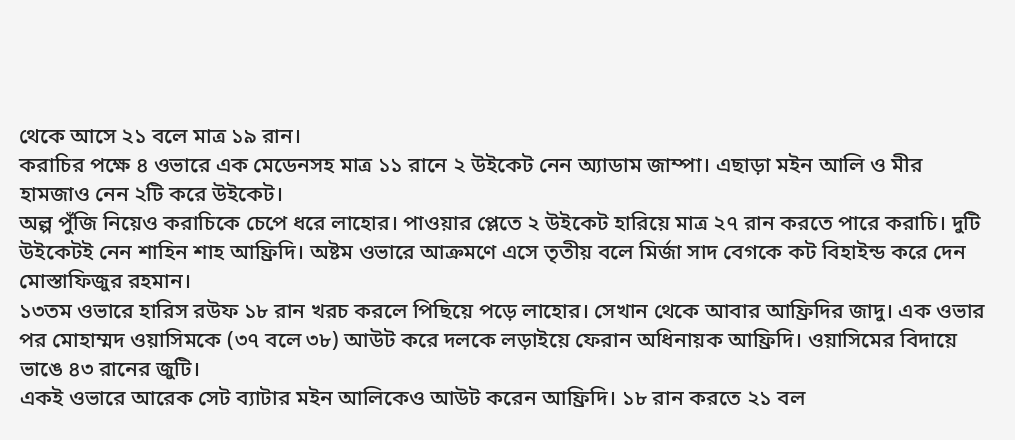থেকে আসে ২১ বলে মাত্র ১৯ রান।
করাচির পক্ষে ৪ ওভারে এক মেডেনসহ মাত্র ১১ রানে ২ উইকেট নেন অ্যাডাম জাম্পা। এছাড়া মইন আলি ও মীর হামজাও নেন ২টি করে উইকেট।
অল্প পুঁজি নিয়েও করাচিকে চেপে ধরে লাহোর। পাওয়ার প্লেতে ২ উইকেট হারিয়ে মাত্র ২৭ রান করতে পারে করাচি। দুটি উইকেটই নেন শাহিন শাহ আফ্রিদি। অষ্টম ওভারে আক্রমণে এসে তৃতীয় বলে মির্জা সাদ বেগকে কট বিহাইন্ড করে দেন মোস্তাফিজুর রহমান।
১৩তম ওভারে হারিস রউফ ১৮ রান খরচ করলে পিছিয়ে পড়ে লাহোর। সেখান থেকে আবার আফ্রিদির জাদু। এক ওভার পর মোহাম্মদ ওয়াসিমকে (৩৭ বলে ৩৮) আউট করে দলকে লড়াইয়ে ফেরান অধিনায়ক আফ্রিদি। ওয়াসিমের বিদায়ে ভাঙে ৪৩ রানের জুটি।
একই ওভারে আরেক সেট ব্যাটার মইন আলিকেও আউট করেন আফ্রিদি। ১৮ রান করতে ২১ বল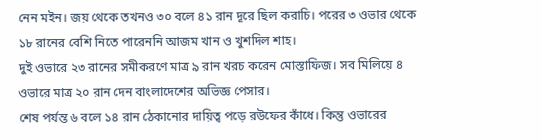নেন মইন। জয় থেকে তখনও ৩০ বলে ৪১ রান দূরে ছিল করাচি। পরের ৩ ওভার থেকে ১৮ রানের বেশি নিতে পারেননি আজম খান ও খুশদিল শাহ।
দুই ওভারে ২৩ রানের সমীকরণে মাত্র ৯ রান খরচ করেন মোস্তাফিজ। সব মিলিয়ে ৪ ওভারে মাত্র ২০ রান দেন বাংলাদেশের অভিজ্ঞ পেসার।
শেষ পর্যন্ত ৬ বলে ১৪ রান ঠেকানোর দায়িত্ব পড়ে রউফের কাঁধে। কিন্তু ওভারের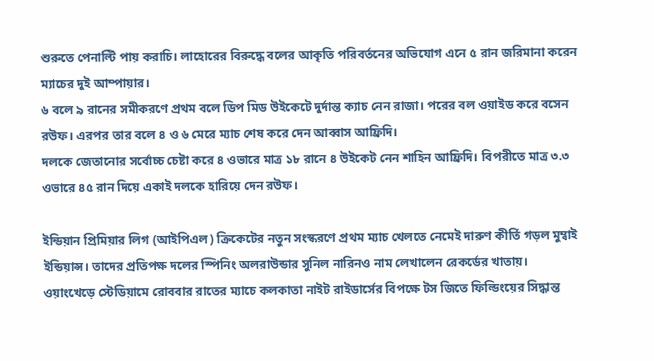শুরুতে পেনাল্টি পায় করাচি। লাহোরের বিরুদ্ধে বলের আকৃতি পরিবর্তনের অভিযোগ এনে ৫ রান জরিমানা করেন ম্যাচের দুই আম্পায়ার।
৬ বলে ৯ রানের সমীকরণে প্রথম বলে ডিপ মিড উইকেটে দুর্দান্ত ক্যাচ নেন রাজা। পরের বল ওয়াইড করে বসেন রউফ। এরপর তার বলে ৪ ও ৬ মেরে ম্যাচ শেষ করে দেন আব্বাস আফ্রিদি।
দলকে জেতানোর সর্বোচ্চ চেষ্টা করে ৪ ওভারে মাত্র ১৮ রানে ৪ উইকেট নেন শাহিন আফ্রিদি। বিপরীতে মাত্র ৩.৩ ওভারে ৪৫ রান দিয়ে একাই দলকে হারিয়ে দেন রউফ।

ইন্ডিয়ান প্রিমিয়ার লিগ (আইপিএল) ক্রিকেটের নতুন সংস্করণে প্রথম ম্যাচ খেলতে নেমেই দারুণ কীর্তি গড়ল মুম্বাই ইন্ডিয়ান্স। তাদের প্রতিপক্ষ দলের স্পিনিং অলরাউন্ডার সুনিল নারিনও নাম লেখালেন রেকর্ডের খাতায়।
ওয়াংখেড়ে স্টেডিয়ামে রোববার রাতের ম্যাচে কলকাতা নাইট রাইডার্সের বিপক্ষে টস জিতে ফিল্ডিংয়ের সিদ্ধান্ত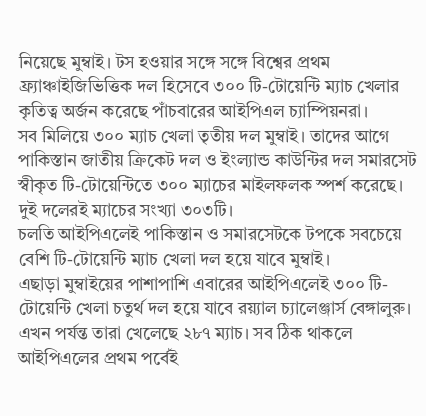নিয়েছে মুম্বাই। টস হওয়ার সঙ্গে সঙ্গে বিশ্বের প্রথম ফ্র্যাঞ্চাইজিভিত্তিক দল হিসেবে ৩০০ টি-টোয়েন্টি ম্যাচ খেলার কৃতিত্ব অর্জন করেছে পাঁচবারের আইপিএল চ্যাম্পিয়নরা।
সব মিলিয়ে ৩০০ ম্যাচ খেলা তৃতীয় দল মুম্বাই। তাদের আগে পাকিস্তান জাতীয় ক্রিকেট দল ও ইংল্যান্ড কাউন্টির দল সমারসেট স্বীকৃত টি-টোয়েন্টিতে ৩০০ ম্যাচের মাইলফলক স্পর্শ করেছে। দুই দলেরই ম্যাচের সংখ্যা ৩০৩টি।
চলতি আইপিএলেই পাকিস্তান ও সমারসেটকে টপকে সবচেয়ে বেশি টি-টোয়েন্টি ম্যাচ খেলা দল হয়ে যাবে মুম্বাই।
এছাড়া মুম্বাইয়ের পাশাপাশি এবারের আইপিএলেই ৩০০ টি-টোয়েন্টি খেলা চতুর্থ দল হয়ে যাবে রয়্যাল চ্যালেঞ্জার্স বেঙ্গালুরু। এখন পর্যন্ত তারা খেলেছে ২৮৭ ম্যাচ। সব ঠিক থাকলে আইপিএলের প্রথম পর্বেই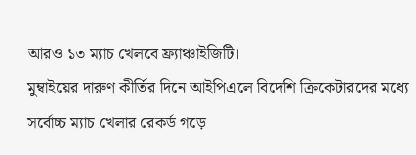আরও ১৩ ম্যাচ খেলবে ফ্র্যাঞ্চাইজিটি।
মুম্বাইয়ের দারুণ কীর্তির দিনে আইপিএলে বিদেশি ক্রিকেটারদের মধ্যে সর্বোচ্চ ম্যাচ খেলার রেকর্ড গড়ে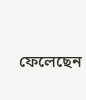ফেলেছেন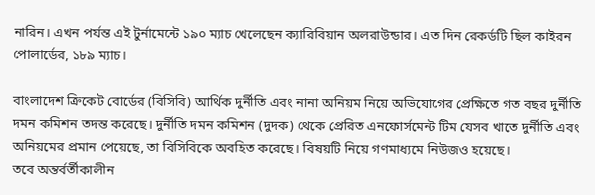নারিন। এখন পর্যন্ত এই টুর্নামেন্টে ১৯০ ম্যাচ খেলেছেন ক্যারিবিয়ান অলরাউন্ডার। এত দিন রেকর্ডটি ছিল কাইরন পোলার্ডের, ১৮৯ ম্যাচ।

বাংলাদেশ ক্রিকেট বোর্ডের (বিসিবি) আর্থিক দুর্নীতি এবং নানা অনিয়ম নিয়ে অভিযোগের প্রেক্ষিতে গত বছর দুর্নীতি দমন কমিশন তদন্ত করেছে। দুর্নীতি দমন কমিশন (দুদক) থেকে প্রেরিত এনফোর্সমেন্ট টিম যেসব খাতে দুর্নীতি এবং অনিয়মের প্রমান পেয়েছে, তা বিসিবিকে অবহিত করেছে। বিষয়টি নিয়ে গণমাধ্যমে নিউজও হয়েছে।
তবে অন্তর্বর্তীকালীন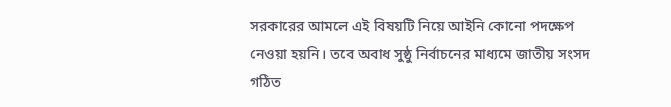সরকারের আমলে এই বিষয়টি নিয়ে আইনি কোনো পদক্ষেপ নেওয়া হয়নি। তবে অবাধ সুষ্ঠু নির্বাচনের মাধ্যমে জাতীয় সংসদ গঠিত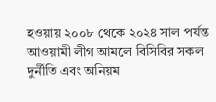হওয়ায় ২০০৮ থেকে ২০২৪ সাল পর্যন্ত আওয়ামী লীগ আমলে বিসিবির সকল দুর্নীতি এবং অনিয়ম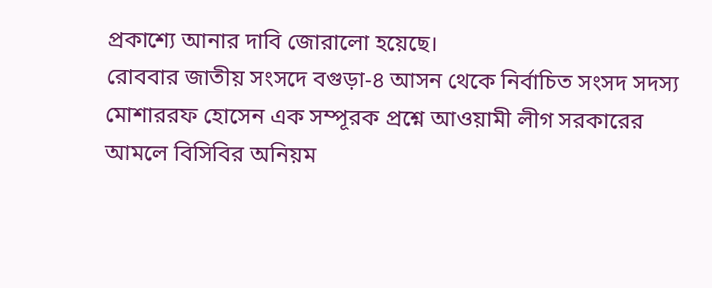প্রকাশ্যে আনার দাবি জোরালো হয়েছে।
রোববার জাতীয় সংসদে বগুড়া-৪ আসন থেকে নির্বাচিত সংসদ সদস্য মোশাররফ হোসেন এক সম্পূরক প্রশ্নে আওয়ামী লীগ সরকারের আমলে বিসিবির অনিয়ম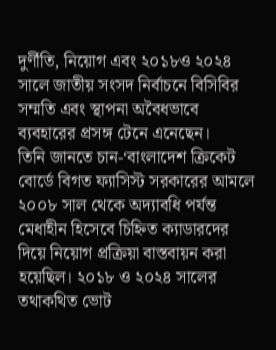দুর্ণীতি, নিয়োগ এবং ২০১৮ও ২০২৪ সালে জাতীয় সংসদ নির্বাচনে বিসিবির সম্মতি এবং স্থাপনা অবৈধভাবে ব্যবহারের প্রসঙ্গ টেনে এনেছেন।
তিনি জানতে চান-‘বাংলাদেশ ক্রিকেট বোর্ডে বিগত ফ্যাসিস্ট সরকারের আমলে ২০০৮ সাল থেকে অদ্যাবধি পর্যন্ত মেধাহীন হিসেবে চিহ্নিত ক্যাডারদের দিয়ে নিয়োগ প্রক্রিয়া বাস্তবায়ন করা হয়েছিল। ২০১৮ ও ২০২৪ সালের তথাকথিত ভোট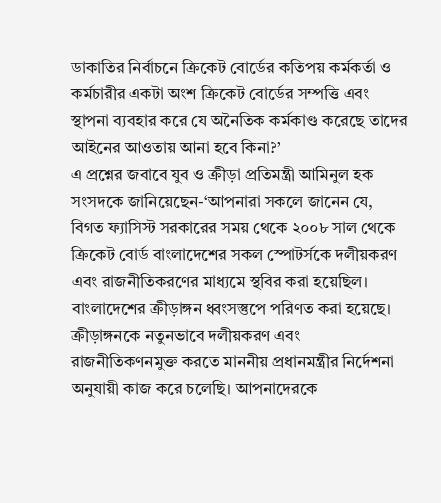ডাকাতির নির্বাচনে ক্রিকেট বোর্ডের কতিপয় কর্মকর্তা ও কর্মচারীর একটা অংশ ক্রিকেট বোর্ডের সম্পত্তি এবং স্থাপনা ব্যবহার করে যে অনৈতিক কর্মকাণ্ড করেছে তাদের আইনের আওতায় আনা হবে কিনা?’
এ প্রশ্নের জবাবে যুব ও ক্রীড়া প্রতিমন্ত্রী আমিনুল হক সংসদকে জানিয়েছেন-‘আপনারা সকলে জানেন যে, বিগত ফ্যাসিস্ট সরকারের সময় থেকে ২০০৮ সাল থেকে ক্রিকেট বোর্ড বাংলাদেশের সকল স্পোটর্সকে দলীয়করণ এবং রাজনীতিকরণের মাধ্যমে স্থবির করা হয়েছিল। বাংলাদেশের ক্রীড়াঙ্গন ধ্বংসস্তুপে পরিণত করা হয়েছে।
ক্রীড়াঙ্গনকে নতুনভাবে দলীয়করণ এবং রাজনীতিকণনমুক্ত করতে মাননীয় প্রধানমন্ত্রীর নির্দেশনা অনুযায়ী কাজ করে চলেছি। আপনাদেরকে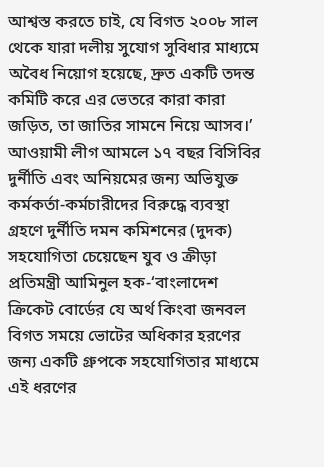আশ্বস্ত করতে চাই, যে বিগত ২০০৮ সাল থেকে যারা দলীয় সুযোগ সুবিধার মাধ্যমে অবৈধ নিয়োগ হয়েছে, দ্রুত একটি তদন্ত কমিটি করে এর ভেতরে কারা কারা জড়িত, তা জাতির সামনে নিয়ে আসব।’
আওয়ামী লীগ আমলে ১৭ বছর বিসিবির দুর্নীতি এবং অনিয়মের জন্য অভিযুক্ত কর্মকর্তা-কর্মচারীদের বিরুদ্ধে ব্যবস্থা গ্রহণে দুর্নীতি দমন কমিশনের (দুদক) সহযোগিতা চেয়েছেন যুব ও ক্রীড়া প্রতিমন্ত্রী আমিনুল হক-‘বাংলাদেশ ক্রিকেট বোর্ডের যে অর্থ কিংবা জনবল বিগত সময়ে ভোটের অধিকার হরণের জন্য একটি গ্রুপকে সহযোগিতার মাধ্যমে এই ধরণের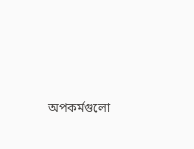অপকর্মগুলো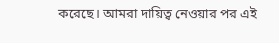করেছে। আমরা দায়িত্ব নেওয়ার পর এই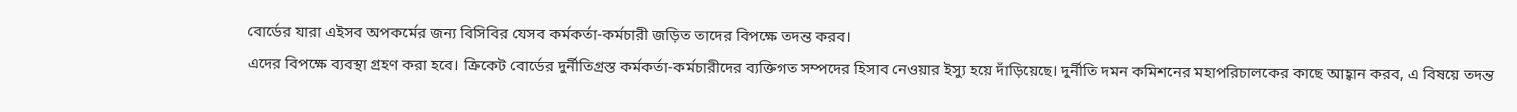বোর্ডের যারা এইসব অপকর্মের জন্য বিসিবির যেসব কর্মকর্তা-কর্মচারী জড়িত তাদের বিপক্ষে তদন্ত করব।
এদের বিপক্ষে ব্যবস্থা গ্রহণ করা হবে। ক্রিকেট বোর্ডের দুর্নীতিগ্রস্ত কর্মকর্তা-কর্মচারীদের ব্যক্তিগত সম্পদের হিসাব নেওয়ার ইস্যু হয়ে দাঁড়িয়েছে। দুর্নীতি দমন কমিশনের মহাপরিচালকের কাছে আহ্বান করব, এ বিষয়ে তদন্ত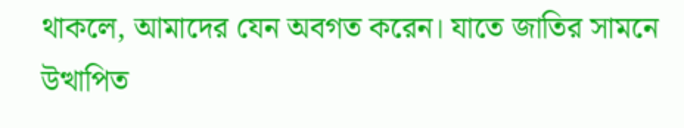থাকলে, আমাদের যেন অবগত করেন। যাতে জাতির সামনে উত্থাপিত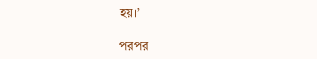হয়।’

পরপর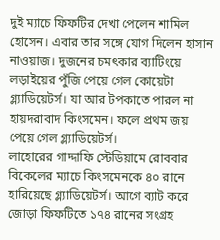দুই ম্যাচে ফিফটির দেখা পেলেন শামিল হোসেন। এবার তার সঙ্গে যোগ দিলেন হাসান নাওয়াজ। দুজনের চমৎকার ব্যাটিংয়ে লড়াইয়ের পুঁজি পেয়ে গেল কোয়েটা গ্ল্যাডিয়েটর্স। যা আর টপকাতে পারল না হায়দরাবাদ কিংসমেন। ফলে প্রথম জয় পেয়ে গেল গ্ল্যাডিয়েটর্স।
লাহোরের গাদ্দাফি স্টেডিয়ামে রোববার বিকেলের ম্যাচে কিংসমেনকে ৪০ রানে হারিয়েছে গ্ল্যাডিয়েটর্স। আগে ব্যাট করে জোড়া ফিফটিতে ১৭৪ রানের সংগ্রহ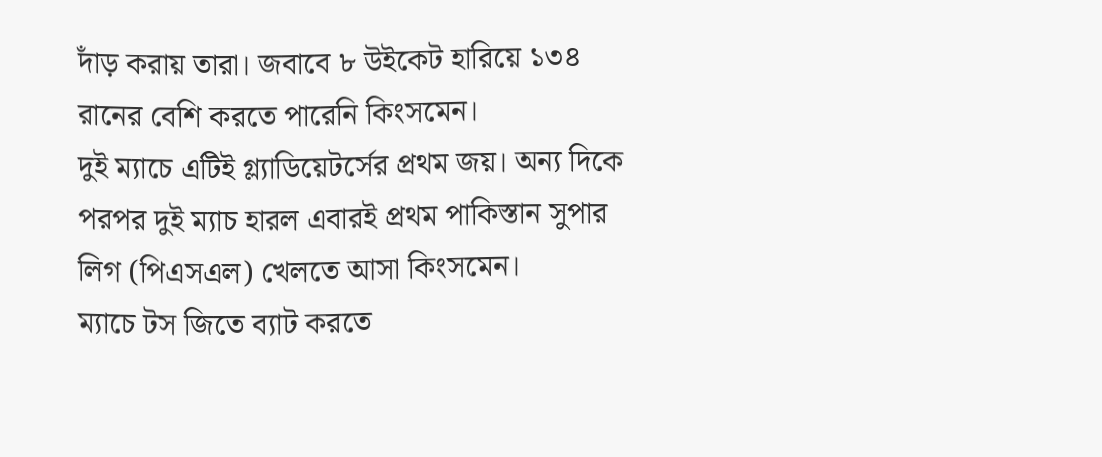দাঁড় করায় তারা। জবাবে ৮ উইকেট হারিয়ে ১৩৪ রানের বেশি করতে পারেনি কিংসমেন।
দুই ম্যাচে এটিই গ্ল্যাডিয়েটর্সের প্রথম জয়। অন্য দিকে পরপর দুই ম্যাচ হারল এবারই প্রথম পাকিস্তান সুপার লিগ (পিএসএল) খেলতে আসা কিংসমেন।
ম্যাচে টস জিতে ব্যাট করতে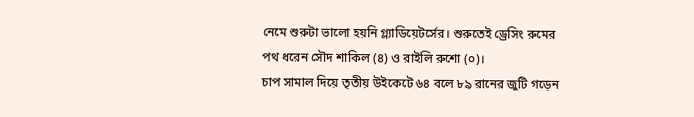নেমে শুরুটা ভালো হয়নি গ্ল্যাডিয়েটর্সের। শুরুতেই ড্রেসিং রুমের পথ ধরেন সৌদ শাকিল (৪) ও রাইলি রুশো (০)।
চাপ সামাল দিয়ে তৃতীয় উইকেটে ৬৪ বলে ৮৯ রানের জুটি গড়েন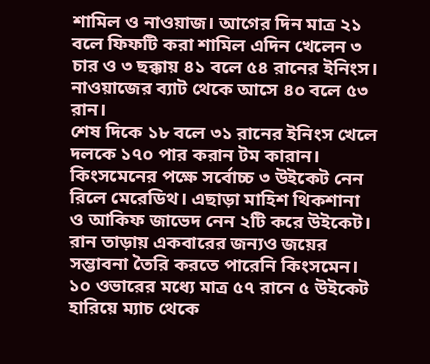শামিল ও নাওয়াজ। আগের দিন মাত্র ২১ বলে ফিফটি করা শামিল এদিন খেলেন ৩ চার ও ৩ ছক্কায় ৪১ বলে ৫৪ রানের ইনিংস। নাওয়াজের ব্যাট থেকে আসে ৪০ বলে ৫৩ রান।
শেষ দিকে ১৮ বলে ৩১ রানের ইনিংস খেলে দলকে ১৭০ পার করান টম কারান।
কিংসমেনের পক্ষে সর্বোচ্চ ৩ উইকেট নেন রিলে মেরেডিথ। এছাড়া মাহিশ থিকশানা ও আকিফ জাভেদ নেন ২টি করে উইকেট।
রান তাড়ায় একবারের জন্যও জয়ের সম্ভাবনা তৈরি করতে পারেনি কিংসমেন। ১০ ওভারের মধ্যে মাত্র ৫৭ রানে ৫ উইকেট হারিয়ে ম্যাচ থেকে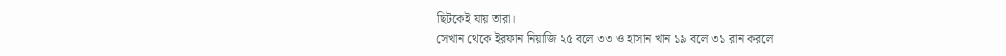ছিটকেই যায় তারা।
সেখান থেকে ইরফান নিয়াজি ২৫ বলে ৩৩ ও হাসান খান ১৯ বলে ৩১ রান করলে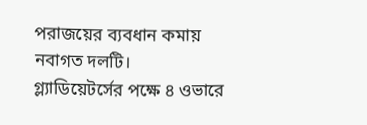পরাজয়ের ব্যবধান কমায় নবাগত দলটি।
গ্ল্যাডিয়েটর্সের পক্ষে ৪ ওভারে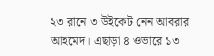২৩ রানে ৩ উইকেট নেন আবরার আহমেদ। এছাড়া ৪ ওভারে ১৩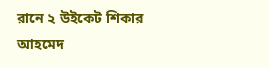রানে ২ উইকেট শিকার আহমেদ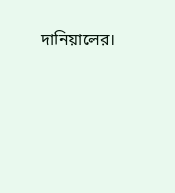দানিয়ালের।